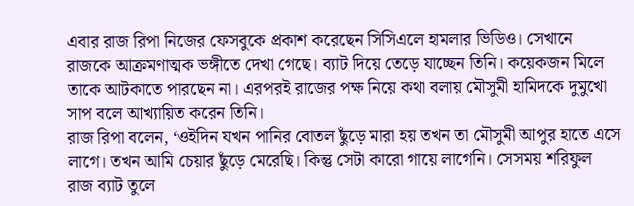এবার রাজ রিপা নিজের ফেসবুকে প্রকাশ করেছেন সিসিএলে হামলার ভিডিও। সেখানে রাজকে আক্রমণাত্মক ভঙ্গীতে দেখা গেছে। ব্যাট দিয়ে তেড়ে যাচ্ছেন তিনি। কয়েকজন মিলে তাকে আটকাতে পারছেন না। এরপরই রাজের পক্ষ নিয়ে কথা বলায় মৌসুমী হামিদকে দুমুখো সাপ বলে আখ্যায়িত করেন তিনি।
রাজ রিপা বলেন, ‘ওইদিন যখন পানির বোতল ছুঁড়ে মারা হয় তখন তা মৌসুমী আপুর হাতে এসে লাগে। তখন আমি চেয়ার ছুঁড়ে মেরেছি। কিন্তু সেটা কারো গায়ে লাগেনি। সেসময় শরিফুল রাজ ব্যাট তুলে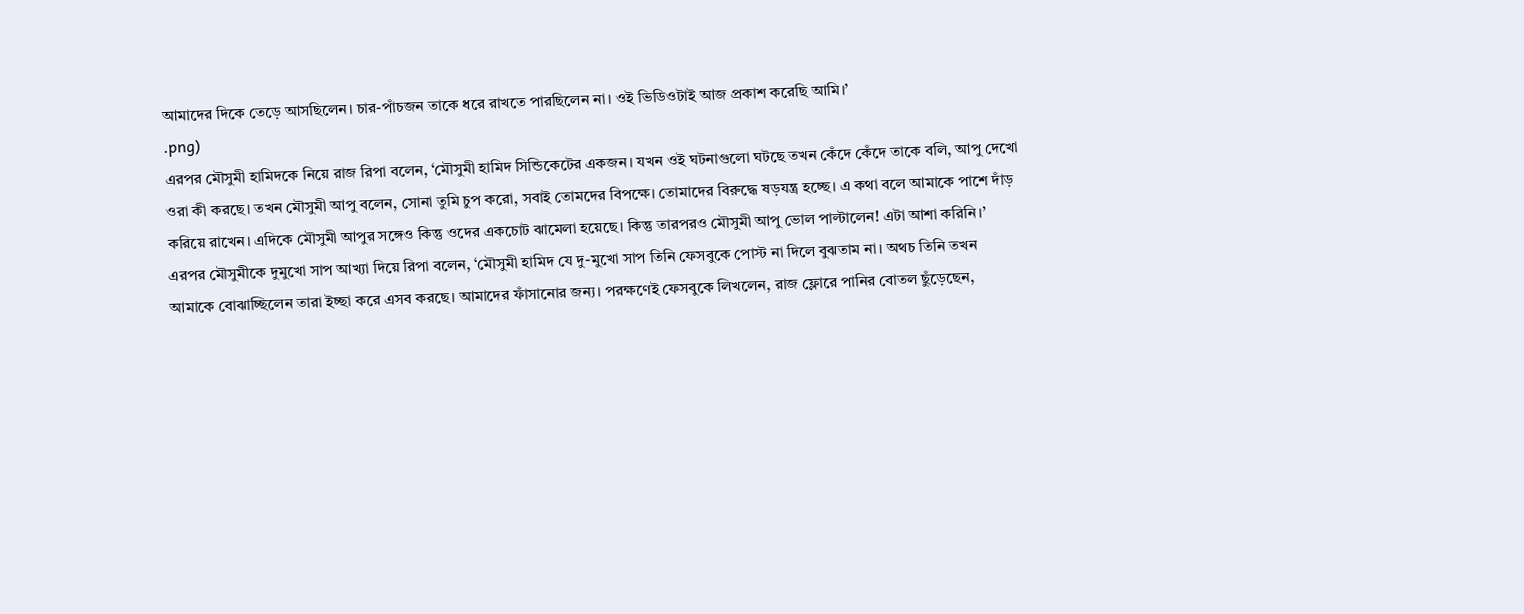আমাদের দিকে তেড়ে আসছিলেন। চার-পাঁচজন তাকে ধরে রাখতে পারছিলেন না। ওই ভিডিওটাই আজ প্রকাশ করেছি আমি।’
.png)
এরপর মৌসুমী হামিদকে নিয়ে রাজ রিপা বলেন, ‘মৌসুমী হামিদ সিন্ডিকেটের একজন। যখন ওই ঘটনাগুলো ঘটছে তখন কেঁদে কেঁদে তাকে বলি, আপু দেখো ওরা কী করছে। তখন মৌসুমী আপু বলেন, সোনা তুমি চুপ করো, সবাই তোমদের বিপক্ষে। তোমাদের বিরুদ্ধে ষড়যন্ত্র হচ্ছে। এ কথা বলে আমাকে পাশে দাঁড় করিয়ে রাখেন। এদিকে মৌসুমী আপুর সঙ্গেও কিন্তু ওদের একচোট ঝামেলা হয়েছে। কিন্তু তারপরও মৌসুমী আপু ভোল পাল্টালেন! এটা আশা করিনি।’
এরপর মৌসুমীকে দুমুখো সাপ আখ্যা দিয়ে রিপা বলেন, ‘মৌসুমী হামিদ যে দু-মুখো সাপ তিনি ফেসবুকে পোস্ট না দিলে বুঝতাম না। অথচ তিনি তখন আমাকে বোঝাচ্ছিলেন তারা ইচ্ছা করে এসব করছে। আমাদের ফাঁসানোর জন্য। পরক্ষণেই ফেসবুকে লিখলেন, রাজ ফ্লোরে পানির বোতল ছুঁড়েছেন,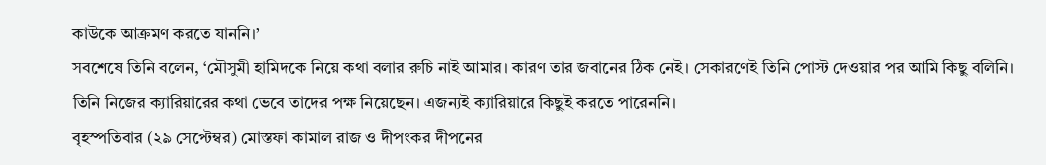কাউকে আক্রমণ করতে যাননি।’
সবশেষে তিনি বলেন, ‘মৌসুমী হামিদকে নিয়ে কথা বলার রুচি নাই আমার। কারণ তার জবানের ঠিক নেই। সেকারণেই তিনি পোস্ট দেওয়ার পর আমি কিছু বলিনি। তিনি নিজের ক্যারিয়ারের কথা ভেবে তাদের পক্ষ নিয়েছেন। এজন্যই ক্যারিয়ারে কিছুই করতে পারেননি।
বৃহস্পতিবার (২৯ সেপ্টেম্বর) মোস্তফা কামাল রাজ ও দীপংকর দীপনের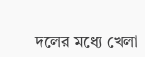দলের মধ্যে খেলা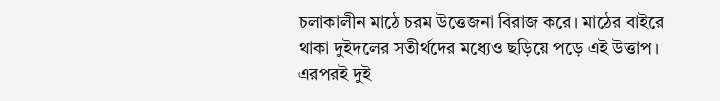চলাকালীন মাঠে চরম উত্তেজনা বিরাজ করে। মাঠের বাইরে থাকা দুইদলের সতীর্থদের মধ্যেও ছড়িয়ে পড়ে এই উত্তাপ। এরপরই দুই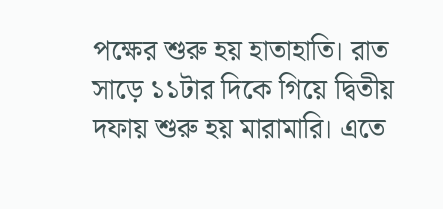পক্ষের শুরু হয় হাতাহাতি। রাত সাড়ে ১১টার দিকে গিয়ে দ্বিতীয় দফায় শুরু হয় মারামারি। এতে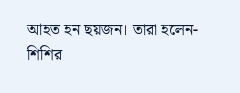আহত হন ছয়জন। তারা হলেন- শিশির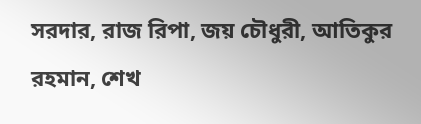সরদার, রাজ রিপা, জয় চৌধুরী, আতিকুর রহমান, শেখ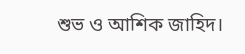শুভ ও আশিক জাহিদ।